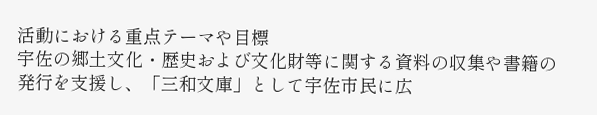活動における重点テーマや目標
宇佐の郷土文化・歴史および文化財等に関する資料の収集や書籍の発行を支援し、「三和文庫」として宇佐市民に広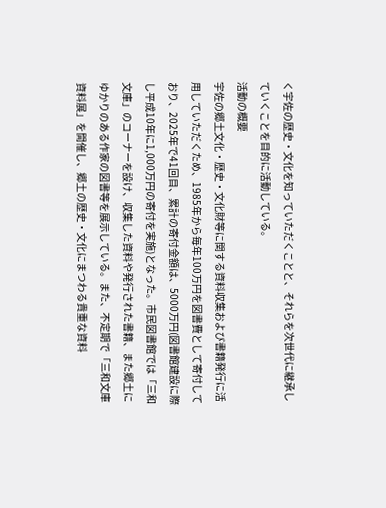く宇佐の歴史・文化を知っていただくことと、それらを次世代に継承していくことを目的に活動している。
活動の概要
宇佐の郷土文化・歴史・文化財等に関する資料収集および書籍発行に活用していただくため、1985年から毎年100万円を図書費として寄付しており、2025年で41回目、累計の寄付金額は、5000万円(図書館建設に際し平成10年に1,000万円の寄付を実施)となった。市民図書館では「三和文庫」のコーナーを設け、収集した資料や発行された書籍、また郷土にゆかりのある作家の図書等を展示している。また、不定期で「三和文庫資料展」を開催し、郷土の歴史・文化にまつわる貴重な資料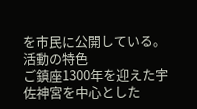を市民に公開している。
活動の特色
ご鎮座1300年を迎えた宇佐神宮を中心とした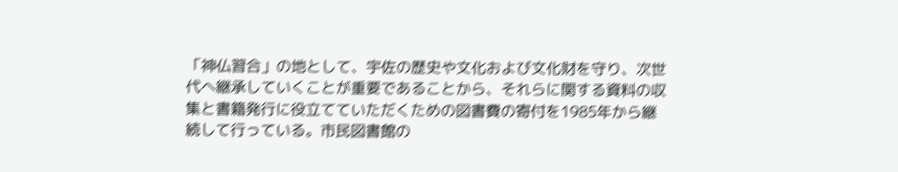「神仏習合」の地として、宇佐の歴史や文化および文化財を守り、次世代へ継承していくことが重要であることから、それらに関する資料の収集と書籍発行に役立てていただくための図書費の寄付を1985年から継続して行っている。市民図書館の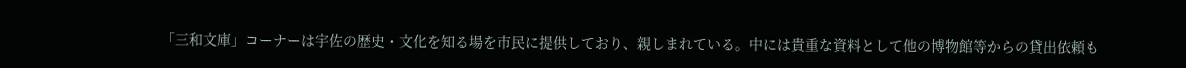「三和文庫」コーナーは宇佐の歴史・文化を知る場を市民に提供しており、親しまれている。中には貴重な資料として他の博物館等からの貸出依頼も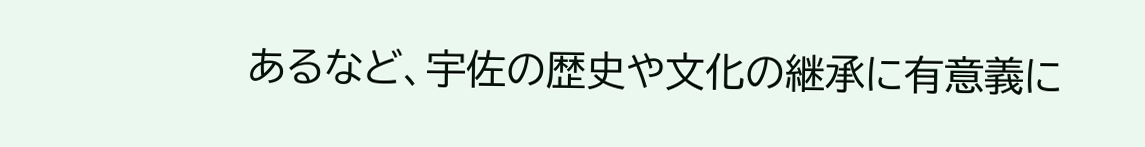あるなど、宇佐の歴史や文化の継承に有意義に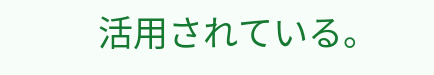活用されている。